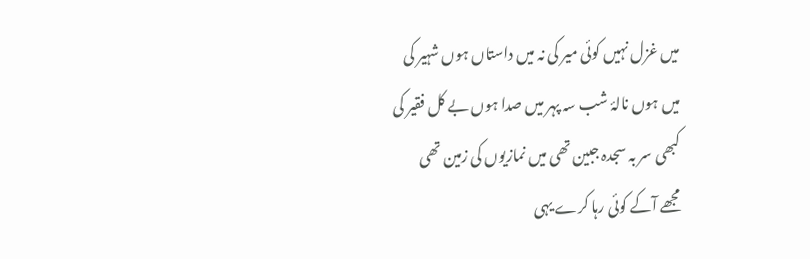میں غزل نہیں کوئی میر کی نہ میں داستاں ہوں شہیر کی
میں ہوں نالۂ شب سہ پہر میں صدا ہوں بے کل فقیر کی
کبھی سر بہ سجدہ جبین تھی میں نمازیوں کی زمین تھی
مجھے آکے کوئی رہا کرے یہی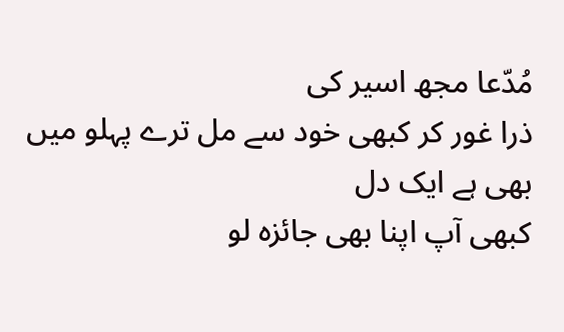مُدّعا مجھ اسیر کی
ذرا غور کر کبھی خود سے مل ترے پہلو میں بھی ہے ایک دل
کبھی آپ اپنا بھی جائزہ لو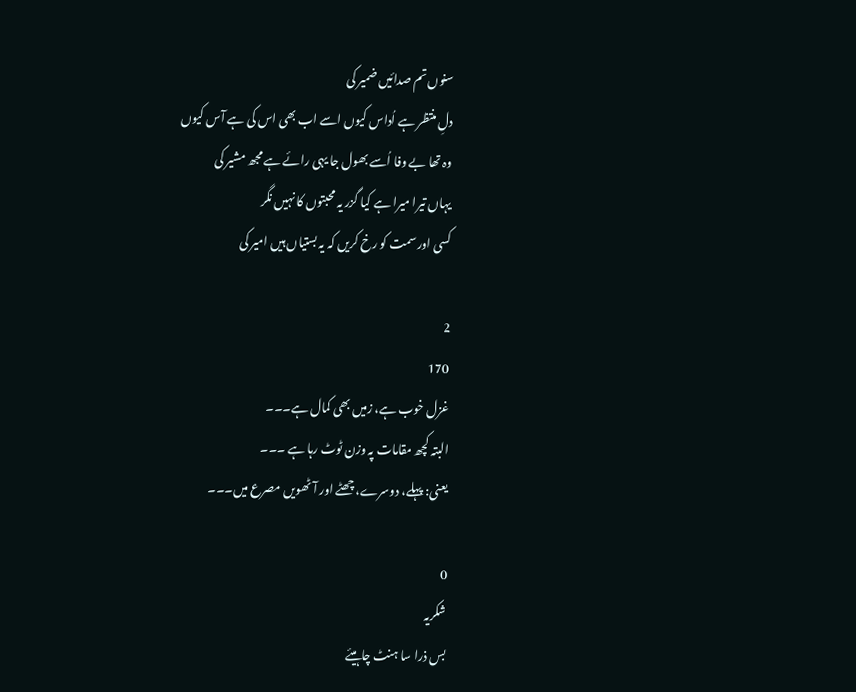سنوں تم صدائیں ضمیر کی
دلِ منتظر ہے اُداس کیوں اسے اب بھی اس کی ہے آس کیوں
وہ تھا بے وفا اُسے بھول جا یہی رائے ہے مجھ مشیر کی
یہاں تیرا میرا ہے کیا گزر یہ محبتوں کا نہیں نگر
کسی اور سمت کو رخ کریں کہ یہ بستیاں ہیں امیر کی

2
170
غزل خوب ہے، زمیں بھی کمال ہے۔۔۔
البتہ کچھ مقامات پہ وزن ٹوٹ رہا ہے ۔۔۔
یعنی: پہلے، دوسرے، چھٹے اور آٹھویں مصرع میں۔۔۔

0
شکریہ
بس ذرا سا ہنٹ چاہیئے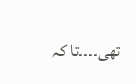تھی۔۔۔۔تا کہ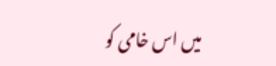میں اس خامی کو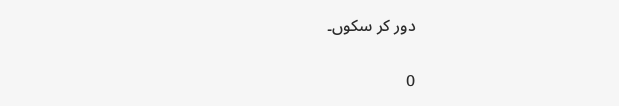دور کر سکوں۔

0